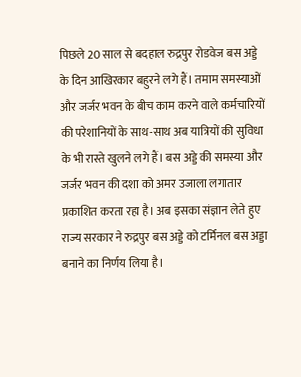पिछले 20 साल से बदहाल रुद्रपुर रोडवेज बस अड्डे के दिन आखिरकार बहुरने लगे हैं। तमाम समस्याओं और जर्जर भवन के बीच काम करने वाले कर्मचारियों की परेशानियों के साथ-साथ अब यात्रियों की सुविधा के भी रास्ते खुलने लगे हैं। बस अड्डे की समस्या और जर्जर भवन की दशा को अमर उजाला लगातार प्रकाशित करता रहा है। अब इसका संज्ञान लेते हुए राज्य सरकार ने रुद्रपुर बस अड्डे को टर्मिनल बस अड्डा बनाने का निर्णय लिया है।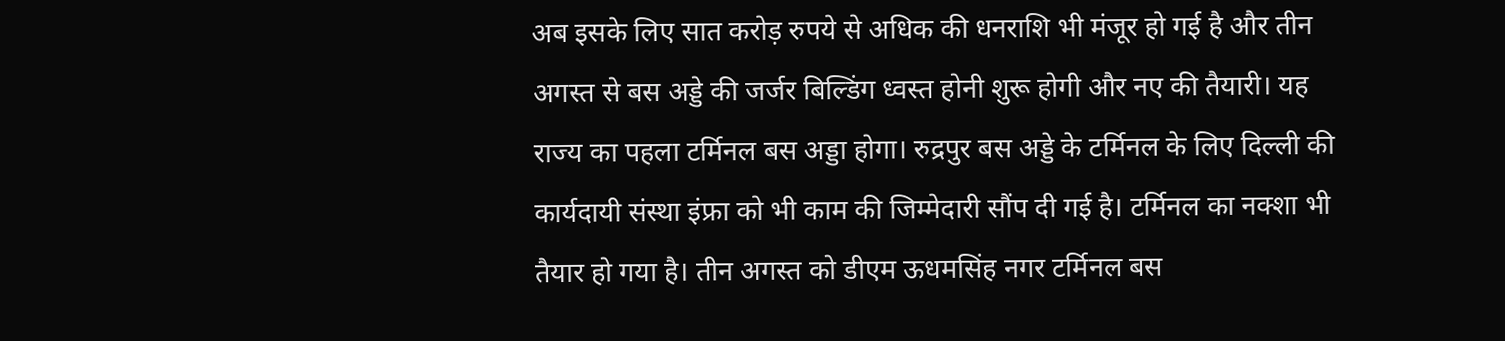अब इसके लिए सात करोड़ रुपये से अधिक की धनराशि भी मंजूर हो गई है और तीन अगस्त से बस अड्डे की जर्जर बिल्डिंग ध्वस्त होनी शुरू होगी और नए की तैयारी। यह राज्य का पहला टर्मिनल बस अड्डा होगा। रुद्रपुर बस अड्डे के टर्मिनल के लिए दिल्ली की कार्यदायी संस्था इंफ्रा को भी काम की जिम्मेदारी सौंप दी गई है। टर्मिनल का नक्शा भी तैयार हो गया है। तीन अगस्त को डीएम ऊधमसिंह नगर टर्मिनल बस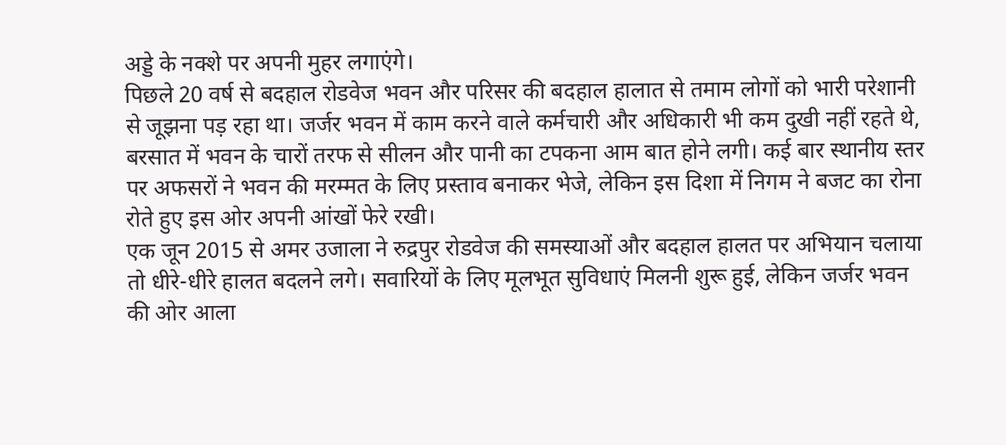अड्डे के नक्शे पर अपनी मुहर लगाएंगे।
पिछले 20 वर्ष से बदहाल रोडवेज भवन और परिसर की बदहाल हालात से तमाम लोगों को भारी परेशानी से जूझना पड़ रहा था। जर्जर भवन में काम करने वाले कर्मचारी और अधिकारी भी कम दुखी नहीं रहते थे, बरसात में भवन के चारों तरफ से सीलन और पानी का टपकना आम बात होने लगी। कई बार स्थानीय स्तर पर अफसरों ने भवन की मरम्मत के लिए प्रस्ताव बनाकर भेजे, लेकिन इस दिशा में निगम ने बजट का रोना रोते हुए इस ओर अपनी आंखों फेरे रखी।
एक जून 2015 से अमर उजाला ने रुद्रपुर रोडवेज की समस्याओं और बदहाल हालत पर अभियान चलाया तो धीरे-धीरे हालत बदलने लगे। सवारियों के लिए मूलभूत सुविधाएं मिलनी शुरू हुई, लेकिन जर्जर भवन की ओर आला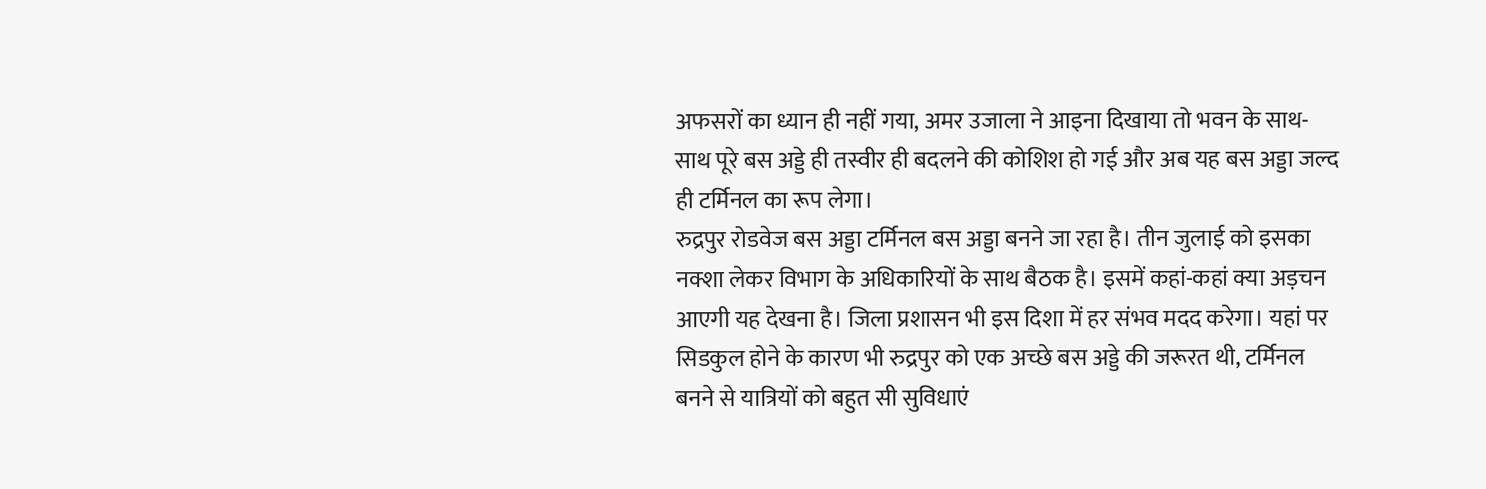अफसरों का ध्यान ही नहीं गया, अमर उजाला ने आइना दिखाया तो भवन के साथ-साथ पूरे बस अड्डे ही तस्वीर ही बदलने की कोशिश हो गई और अब यह बस अड्डा जल्द ही टर्मिनल का रूप लेगा।
रुद्रपुर रोडवेज बस अड्डा टर्मिनल बस अड्डा बनने जा रहा है। तीन जुलाई को इसका नक्शा लेकर विभाग के अधिकारियों के साथ बैठक है। इसमें कहां-कहां क्या अड़चन आएगी यह देखना है। जिला प्रशासन भी इस दिशा में हर संभव मदद करेगा। यहां पर सिडकुल होने के कारण भी रुद्रपुर को एक अच्छे बस अड्डे की जरूरत थी, टर्मिनल बनने से यात्रियों को बहुत सी सुविधाएं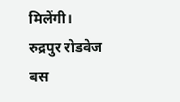मिलेंगी।
रुद्रपुर रोडवेज बस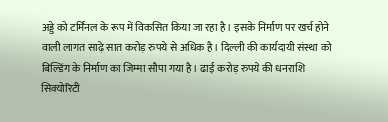अड्डे को टर्मिनल के रूप में विकसित किया जा रहा है। इसके निर्माण पर खर्च होने वाली लागत साढ़े सात करोड़ रुपये से अधिक है। दिल्ली की कार्यदायी संस्था को बिल्डिंग के निर्माण का जिम्मा सौपा गया है। ढाई करोड़ रुपये की धनराशि सिक्योरिटी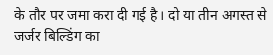के तौर पर जमा करा दी गई है। दो या तीन अगस्त से जर्जर बिल्डिंग का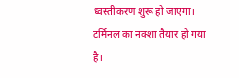ध्वस्तीकरण शुरू हो जाएगा। टर्मिनल का नक्शा तैयार हो गया है।